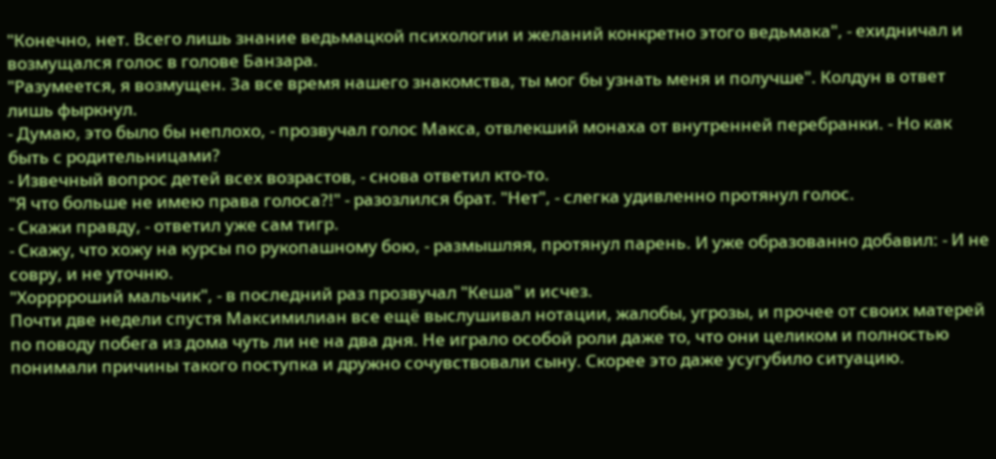"Конечно, нет. Всего лишь знание ведьмацкой психологии и желаний конкретно этого ведьмака", - ехидничал и возмущался голос в голове Банзара.
"Разумеется, я возмущен. За все время нашего знакомства, ты мог бы узнать меня и получше". Колдун в ответ лишь фыркнул.
- Думаю, это было бы неплохо, - прозвучал голос Макса, отвлекший монаха от внутренней перебранки. - Но как быть с родительницами?
- Извечный вопрос детей всех возрастов, - снова ответил кто-то.
"Я что больше не имею права голоса?!" - разозлился брат. "Нет", - слегка удивленно протянул голос.
- Скажи правду, - ответил уже сам тигр.
- Скажу, что хожу на курсы по рукопашному бою, - размышляя, протянул парень. И уже образованно добавил: - И не совру, и не уточню.
"Хорррроший мальчик", - в последний раз прозвучал "Кеша" и исчез.
Почти две недели спустя Максимилиан все ещё выслушивал нотации, жалобы, угрозы, и прочее от своих матерей по поводу побега из дома чуть ли не на два дня. Не играло особой роли даже то, что они целиком и полностью понимали причины такого поступка и дружно сочувствовали сыну. Скорее это даже усугубило ситуацию.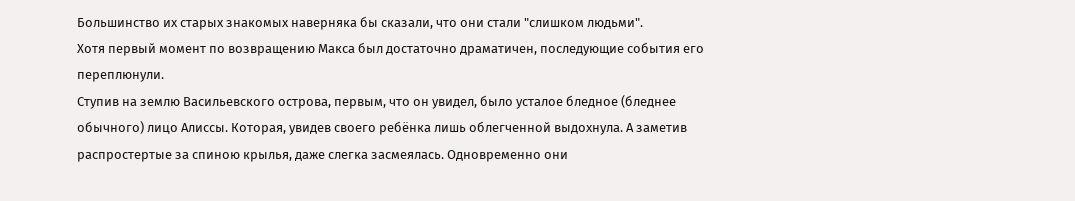Большинство их старых знакомых наверняка бы сказали, что они стали "слишком людьми".
Хотя первый момент по возвращению Макса был достаточно драматичен, последующие события его переплюнули.
Ступив на землю Васильевского острова, первым, что он увидел, было усталое бледное (бледнее обычного) лицо Алиссы. Которая, увидев своего ребёнка лишь облегченной выдохнула. А заметив распростертые за спиною крылья, даже слегка засмеялась. Одновременно они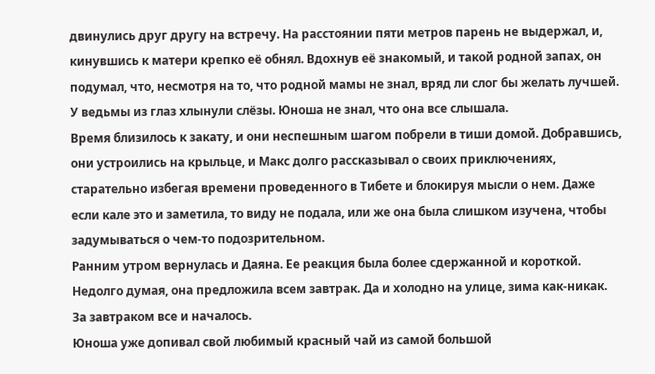двинулись друг другу на встречу. На расстоянии пяти метров парень не выдержал, и, кинувшись к матери крепко её обнял. Вдохнув её знакомый, и такой родной запах, он подумал, что, несмотря на то, что родной мамы не знал, вряд ли слог бы желать лучшей. У ведьмы из глаз хлынули слёзы. Юноша не знал, что она все слышала.
Время близилось к закату, и они неспешным шагом побрели в тиши домой. Добравшись, они устроились на крыльце, и Макс долго рассказывал о своих приключениях, старательно избегая времени проведенного в Тибете и блокируя мысли о нем. Даже если кале это и заметила, то виду не подала, или же она была слишком изучена, чтобы задумываться о чем-то подозрительном.
Ранним утром вернулась и Даяна. Ее реакция была более сдержанной и короткой. Недолго думая, она предложила всем завтрак. Да и холодно на улице, зима как-никак.
За завтраком все и началось.
Юноша уже допивал свой любимый красный чай из самой большой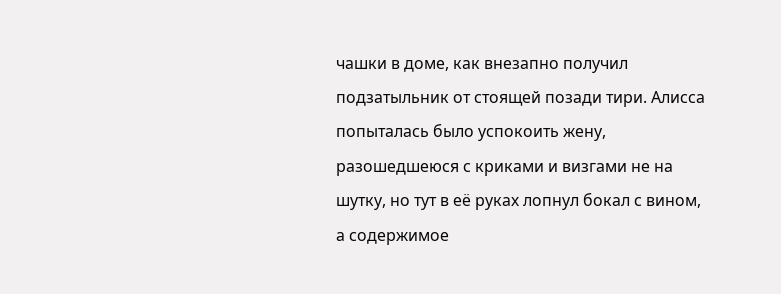чашки в доме, как внезапно получил подзатыльник от стоящей позади тири. Алисса попыталась было успокоить жену, разошедшеюся с криками и визгами не на шутку, но тут в её руках лопнул бокал с вином, а содержимое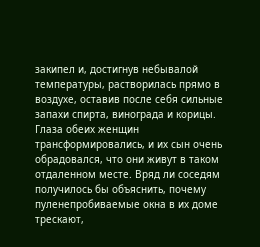закипел и, достигнув небывалой температуры, растворилась прямо в воздухе, оставив после себя сильные запахи спирта, винограда и корицы. Глаза обеих женщин трансформировались, и их сын очень обрадовался, что они живут в таком отдаленном месте. Вряд ли соседям получилось бы объяснить, почему пуленепробиваемые окна в их доме трескают,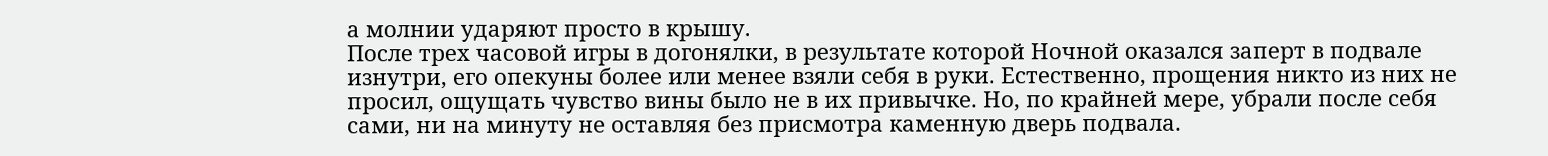а молнии ударяют просто в крышу.
После трех часовой игры в догонялки, в результате которой Ночной оказался заперт в подвале изнутри, его опекуны более или менее взяли себя в руки. Естественно, прощения никто из них не просил, ощущать чувство вины было не в их привычке. Но, по крайней мере, убрали после себя сами, ни на минуту не оставляя без присмотра каменную дверь подвала.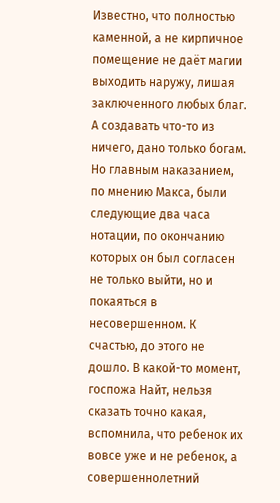Известно, что полностью каменной, а не кирпичное помещение не даёт магии выходить наружу, лишая заключенного любых благ. А создавать что-то из ничего, дано только богам.
Но главным наказанием, по мнению Макса, были следующие два часа нотации, по окончанию которых он был согласен не только выйти, но и покаяться в несовершенном. К счастью, до этого не дошло. В какой-то момент, госпожа Найт, нельзя сказать точно какая, вспомнила, что ребенок их вовсе уже и не ребенок, а совершеннолетний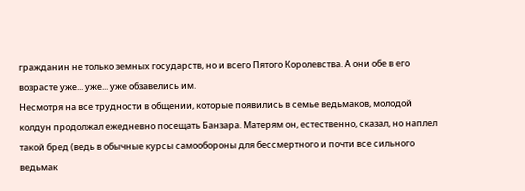гражданин не только земных государств, но и всего Пятого Королевства. А они обе в его возрасте уже... уже... уже обзавелись им.
Несмотря на все трудности в общении, которые появились в семье ведьмаков, молодой колдун продолжал ежедневно посещать Банзара. Матерям он, естественно, сказал, но наплел такой бред (ведь в обычные курсы самообороны для бессмертного и почти все сильного ведьмак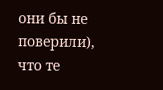они бы не поверили), что те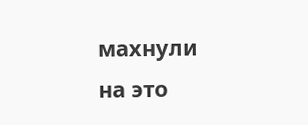махнули на это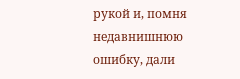рукой и, помня недавнишнюю ошибку, дали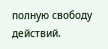полную свободу действий.